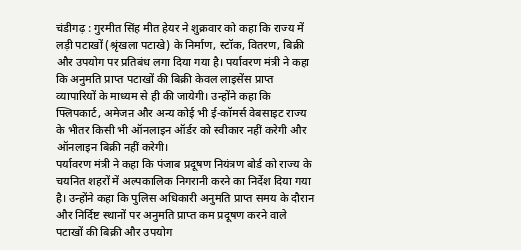चंडीगढ़ : गुरमीत सिंह मीत हेयर ने शुक्रवार को कहा कि राज्य में लड़ी पटाखों (श्रृंखला पटाखे) के निर्माण, स्टॉक, वितरण, बिक्री और उपयोग पर प्रतिबंध लगा दिया गया है। पर्यावरण मंत्री ने कहा कि अनुमति प्राप्त पटाखों की बिक्री केवल लाइसेंस प्राप्त व्यापारियों के माध्यम से ही की जायेगी। उन्होंने कहा कि फ्लिपकार्ट, अमेजऩ और अन्य कोई भी ई-कॉमर्स वेबसाइट राज्य के भीतर किसी भी ऑनलाइन ऑर्डर को स्वीकार नहीं करेगी और ऑनलाइन बिक्री नहीं करेगी।
पर्यावरण मंत्री ने कहा कि पंजाब प्रदूषण नियंत्रण बोर्ड को राज्य के चयनित शहरों में अल्पकालिक निगरानी करने का निर्देश दिया गया है। उन्होंने कहा कि पुलिस अधिकारी अनुमति प्राप्त समय के दौरान और निर्दिष्ट स्थानों पर अनुमति प्राप्त कम प्रदूषण करने वाले पटाखों की बिक्री और उपयोग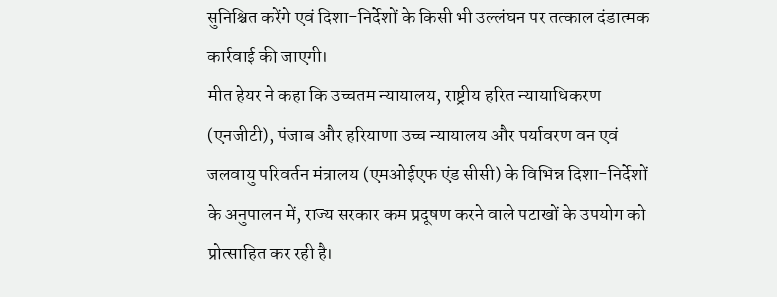सुनिश्चित करेंगे एवं दिशा-निर्देशों के किसी भी उल्लंघन पर तत्काल दंडात्मक कार्रवाई की जाएगी।
मीत हेयर ने कहा कि उच्चतम न्यायालय, राष्ट्रीय हरित न्यायाधिकरण (एनजीटी), पंजाब और हरियाणा उच्च न्यायालय और पर्यावरण वन एवं जलवायु परिवर्तन मंत्रालय (एमओईएफ एंड सीसी) के विभिन्न दिशा-निर्देशों के अनुपालन में, राज्य सरकार कम प्रदूषण करने वाले पटाखों के उपयोग को प्रोत्साहित कर रही है।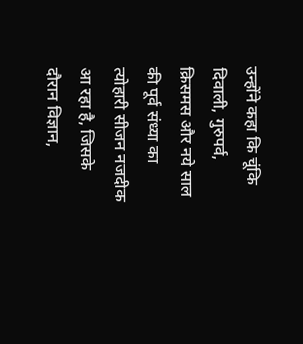उन्होंने कहा कि चूंकि दिवाली, गुरुपर्व, क्रिसमस और नये साल की पूर्व संध्या का त्योहारी सीजन नजदीक आ रहा है, जिसके दौरान विज्ञान,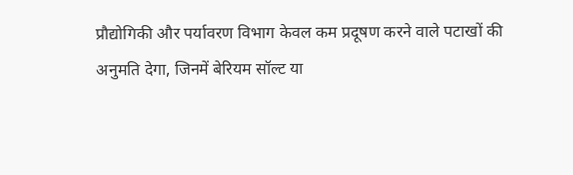प्रौद्योगिकी और पर्यावरण विभाग केवल कम प्रदूषण करने वाले पटाखों की अनुमति देगा, जिनमें बेरियम सॉल्ट या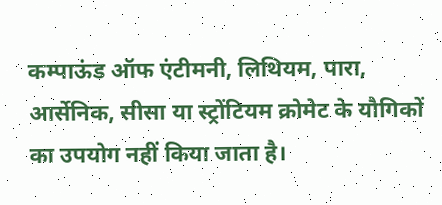कम्पाऊंड ऑफ एंटीमनी, लिथियम, पारा, आर्सेनिक, सीसा या स्ट्रोंटियम क्रोमेट के यौगिकों का उपयोग नहीं किया जाता है।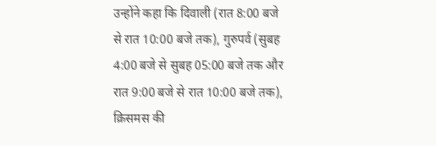उन्होंने कहा कि दिवाली (रात 8:00 बजे से रात 10:00 बजे तक), गुरुपर्व (सुबह 4:00 बजे से सुबह 05:00 बजे तक और रात 9:00 बजे से रात 10:00 बजे तक), क्रिसमस की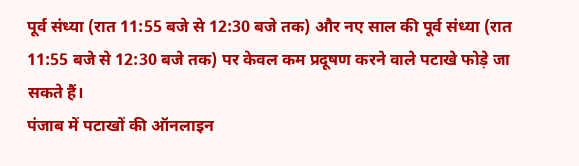पूर्व संध्या (रात 11:55 बजे से 12:30 बजे तक) और नए साल की पूर्व संध्या (रात 11:55 बजे से 12:30 बजे तक) पर केवल कम प्रदूषण करने वाले पटाखे फोड़े जा सकते हैं।
पंजाब में पटाखों की ऑनलाइन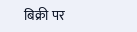बिक्री पर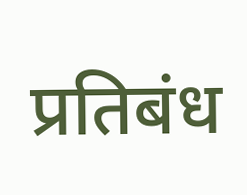प्रतिबंध